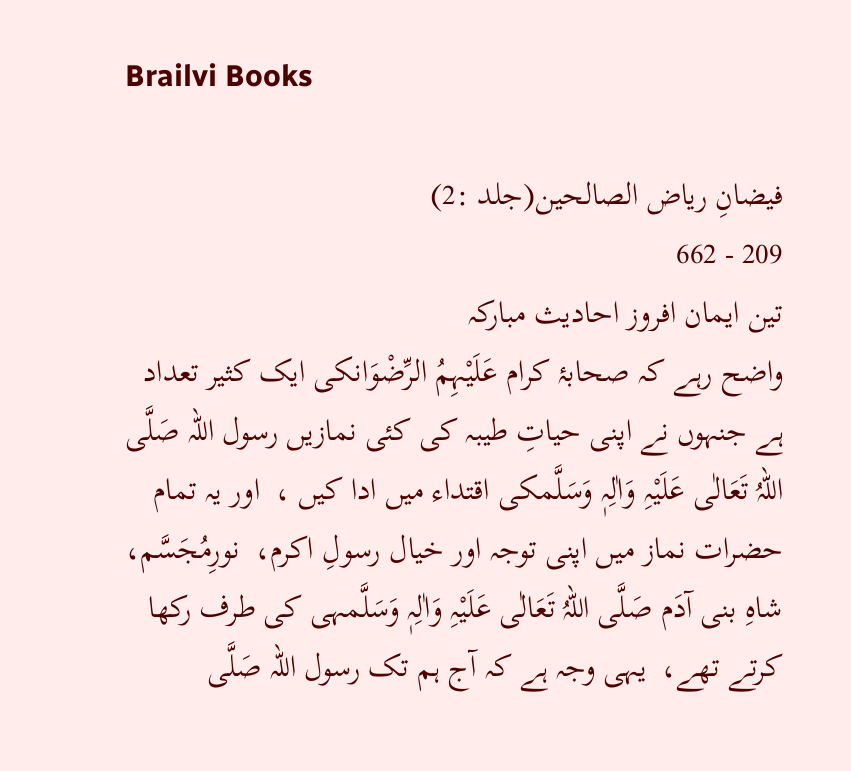Brailvi Books

فیضانِ ریاض الصالحین(جلد :2)
209 - 662
تین ایمان افروز احادیث مبارکہ
واضح رہے کہ صحابۂ کرام عَلَیْہِمُ الرِّضْوَانکی ایک کثیر تعداد ہے جنہوں نے اپنی حیاتِ طیبہ کی کئی نمازیں رسول اللہ صَلَّی اللہُ تَعَالٰی عَلَیْہِ وَاٰلِہٖ وَسَلَّمکی اقتداء میں ادا کیں ،  اور یہ تمام حضرات نماز میں اپنی توجہ اور خیال رسولِ اکرم،  نورِمُجَسَّم،  شاہِ بنی آدَم صَلَّی اللہُ تَعَالٰی عَلَیْہِ وَاٰلِہٖ وَسَلَّمہی کی طرف رکھا کرتے تھے،  یہی وجہ ہے کہ آج ہم تک رسول اللہ صَلَّی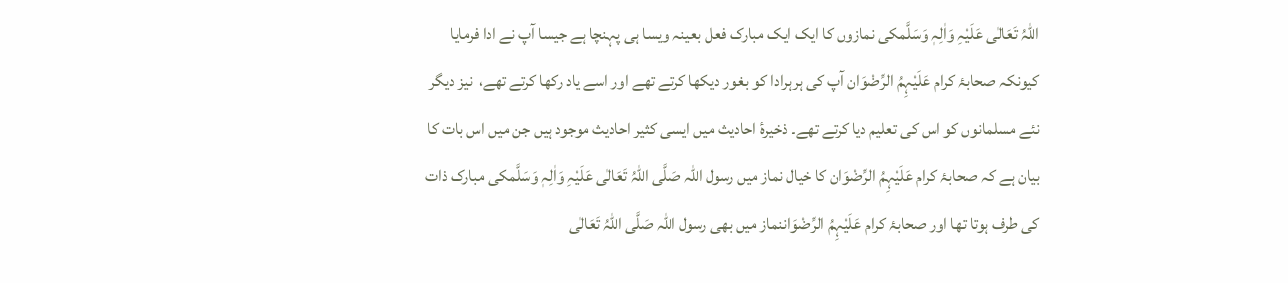اللہُ تَعَالٰی عَلَیْہِ وَاٰلِہٖ وَسَلَّمکی نمازوں کا ایک ایک مبارک فعل بعینہ ویسا ہی پہنچا ہے جیسا آپ نے ادا فرمایا کیونکہ صحابۂ کرام عَلَیْہِمُ الرِّضْوَان آپ کی ہرہرادا کو بغور دیکھا کرتے تھے اور اسے یاد رکھا کرتے تھے،  نیز دیگر نئے مسلمانوں کو اس کی تعلیم دیا کرتے تھے۔ ذخیرۂ احادیث میں ایسی کثیر احادیث موجود ہیں جن میں اس بات کا بیان ہے کہ صحابۂ کرام عَلَیْہِمُ الرِّضْوَان کا خیال نماز میں رسول اللہ صَلَّی اللہُ تَعَالٰی عَلَیْہِ وَاٰلِہٖ وَسَلَّمکی مبارک ذات کی طرف ہوتا تھا اور صحابۂ کرام عَلَیْہِمُ الرِّضْوَاننماز میں بھی رسول اللہ صَلَّی اللہُ تَعَالٰی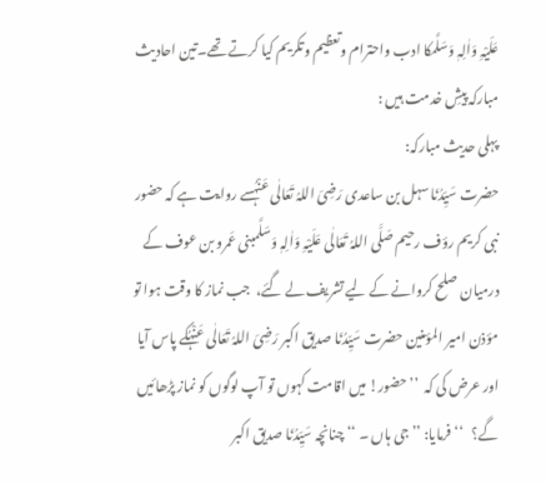عَلَیْہِ وَاٰلِہٖ وَسَلَّمکا ادب واحترام وتعظیم وتکریم کیا کرتے تھے۔تین احادیث مبارکہ پیشِ خدمت ہیں :
پہلی حدیث مبارکہ:
حضرت سَیِّدُنَا سہل بن ساعدی رَضِیَ اللہُ تَعَالٰی عَنْہُسے روایت ہے کہ حضور نبی کریم رؤف رحیم صَلَّی اللہُ تَعَالٰی عَلَیْہِ وَاٰلِہٖ وَسَلَّمبنی عَمرو بن عوف کے درمیان صلح کروانے کے لیے تشریف لے گئے،  جب نماز کا وقت ہوا تو مؤذن امیر المؤمنین حضرت سَیِّدُنَا صدیق اکبر رَضِیَ اللہُ تَعَالٰی عَنْہُکے پاس آیا اور عرض کی کہ  ’’ حضور! میں اقامت کہوں تو آپ لوگوں کو نماز پڑھائیں گے؟   ‘‘ فرمایا: ’’ جی ہاں ۔ ‘‘ چنانچہ سَیِّدُنَا صدیق اکبر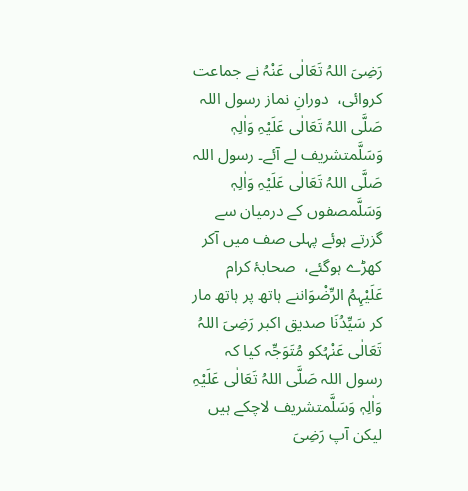رَضِیَ اللہُ تَعَالٰی عَنْہُ نے جماعت کروائی،  دورانِ نماز رسول اللہ صَلَّی اللہُ تَعَالٰی عَلَیْہِ وَاٰلِہٖ وَسَلَّمتشریف لے آئے۔ رسول اللہ صَلَّی اللہُ تَعَالٰی عَلَیْہِ وَاٰلِہٖ وَسَلَّمصفوں کے درمیان سے گزرتے ہوئے پہلی صف میں آکر کھڑے ہوگئے،  صحابۂ کرام عَلَیْہِمُ الرِّضْوَاننے ہاتھ پر ہاتھ مار کر سَیِّدُنَا صدیق اکبر رَضِیَ اللہُ تَعَالٰی عَنْہُکو مُتَوَجِّہ کیا کہ رسول اللہ صَلَّی اللہُ تَعَالٰی عَلَیْہِ وَاٰلِہٖ وَسَلَّمتشریف لاچکے ہیں لیکن آپ رَضِیَ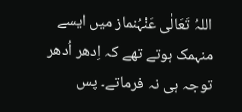اللہُ تَعَالٰی عَنْہُنماز میں ایسے منہمک ہوتے تھے کہ اِدھر اُدھر توجہ ہی نہ فرماتے۔ پس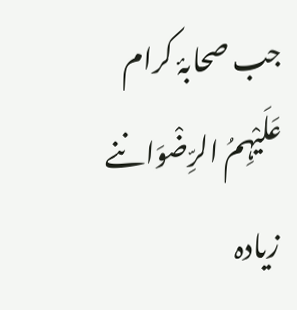جب صحابۂ کرام عَلَیْہِمُ الرِّضْوَاننے زیادہ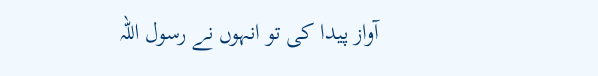آواز پیدا کی تو انہوں نے رسول اللہ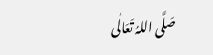صَلَّی اللہُ تَعَالٰی